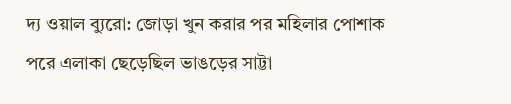দ্য ওয়াল ব্যুরো: জোড়া খুন করার পর মহিলার পোশাক পরে এলাকা ছেড়েছিল ভাঙড়ের সাট্টা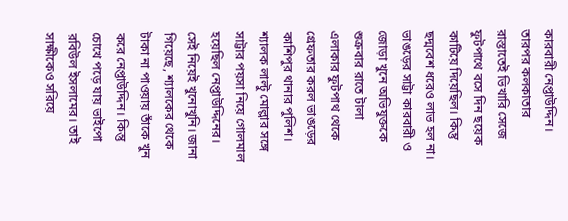কারবারী নেপ্তাউদ্দিন। তারপর কলকাতার রাস্তাতেই ভিখারি সেজে ফুটপাথে বসে দিন ছয়েক কাটিয়ে দিয়েছিল। কিন্তু ছদ্মবেশ ধরেও লাভ হল না। ভাঙড়ের সাট্টা কারবারী ও জোড়া খুনে অভিযুক্তকে শুক্রবার রাতে টালা এলাকার ফুটপাথ থেকে গ্রেফতার করল ভাঙড়ের কাশিপুর থানার পুলিশ।
শ্যালক লাল্টু মোল্লার সঙ্গে সাট্টার পয়সা নিয়ে গোলমাল হয়েছিল নেপ্তাউদ্দিনের। সেই নিয়েই খুনোখুনি। জানা গিয়েছে, শ্যালকের থেকে টাকা না পাওয়ায় তাঁকে খুন করে নেপ্তাউদ্দিন। কিন্তু চোখে পড়ে যায় ভাইপো রবিউল ইসলামের। তাই সাক্ষীকেও সরিয়ে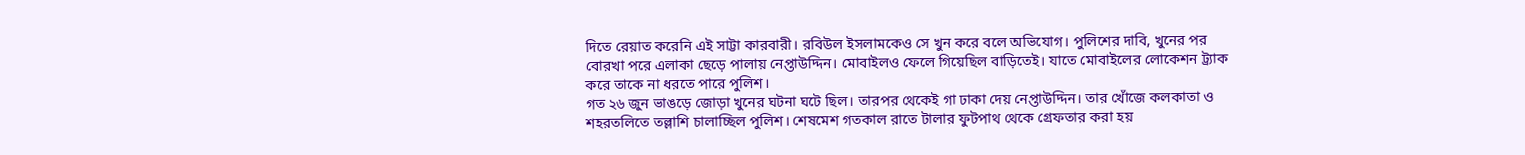দিতে রেয়াত করেনি এই সাট্টা কারবারী। রবিউল ইসলামকেও সে খুন করে বলে অভিযোগ। পুলিশের দাবি, খুনের পর বোরখা পরে এলাকা ছেড়ে পালায় নেপ্তাউদ্দিন। মোবাইলও ফেলে গিয়েছিল বাড়িতেই। যাতে মোবাইলের লোকেশন ট্র্যাক করে তাকে না ধরতে পারে পুলিশ।
গত ২৬ জুন ভাঙড়ে জোড়া খুনের ঘটনা ঘটে ছিল। তারপর থেকেই গা ঢাকা দেয় নেপ্তাউদ্দিন। তার খোঁজে কলকাতা ও শহরতলিতে তল্লাশি চালাচ্ছিল পুলিশ। শেষমেশ গতকাল রাতে টালার ফুটপাথ থেকে গ্রেফতার করা হয়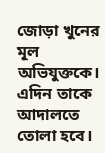জোড়া খুনের মূল অভিযুক্তকে। এদিন তাকে আদালতে তোলা হবে।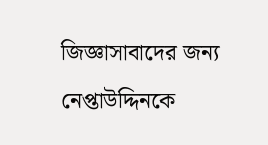জিজ্ঞাসাবাদের জন্য নেপ্তাউদ্দিনকে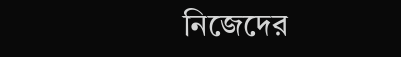নিজেদের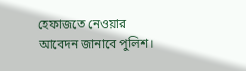হেফাজতে নেওয়ার আবেদন জানাবে পুলিশ।